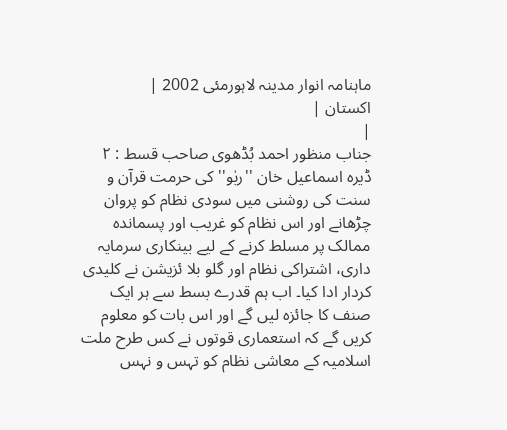ماہنامہ انوار مدینہ لاہورمئی 2002 |
اكستان |
|
جناب منظور احمد بُڈھوی صاحب قسط : ٢ ڈیرہ اسماعیل خان ''ربٰو'' کی حرمت قرآن و سنت کی روشنی میں سودی نظام کو پروان چڑھانے اور اس نظام کو غریب اور پسماندہ ممالک پر مسلط کرنے کے لیے بینکاری سرمایہ داری، اشتراکی نظام اور گلو بلا ئزیشن نے کلیدی کردار ادا کیا۔ اب ہم قدرے بسط سے ہر ایک صنف کا جائزہ لیں گے اور اس بات کو معلوم کریں گے کہ استعماری قوتوں نے کس طرح ملت اسلامیہ کے معاشی نظام کو تہس و نہس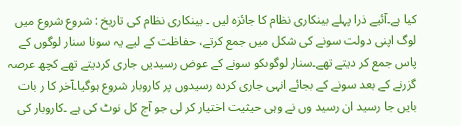کیا ہے۔آئیے ذرا پہلے بینکاری نظام کا جائزہ لیں ۔ بینکاری نظام کی تاریخ : شروع شروع میں لوگ اپنی دولت سونے کی شکل میں جمع کرتے، حفاظت کے لیے یہ سونا سنار لوگوں کے پاس جمع کر دیتے تھے۔سنار لوگوںکو سونے کے عوض رسیدیں جاری کردیتے تھے کچھ عرصہ گزرنے کے بعد سونے کے بجائے انہی جاری کردہ رسیدوں پر کاروبار شروع ہوگیا۔آخر کا ر بات بایں جا رسید ان رسید وں نے وہی حیثیت اختیار کر لی جو آج کل نوٹ کی ہے ۔کاروبار کی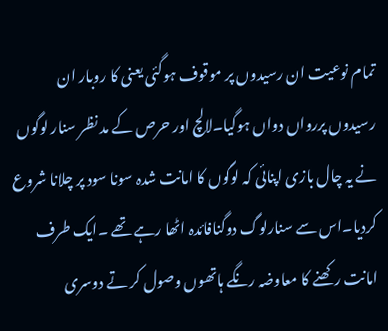تمام نوعیت ان رسیدوں پر موقوف ہوگئی یعنی کا روبار ان رسیدوں پررواں دواں ہوگیا۔لالچ اور حرص کے مد نظر سنار لوگوں نے یہ چال بازی اپنائی کہ لوگوں کا امانت شدہ سونا سود پر چلانا شروع کردیا۔اس سے سنارلوگ دوگنافائدہ اٹھا رہے تھے ۔ایک طرف امانت رکھنے کا معاوضہ رنگے ہاتھوں وصول کر تے دوسری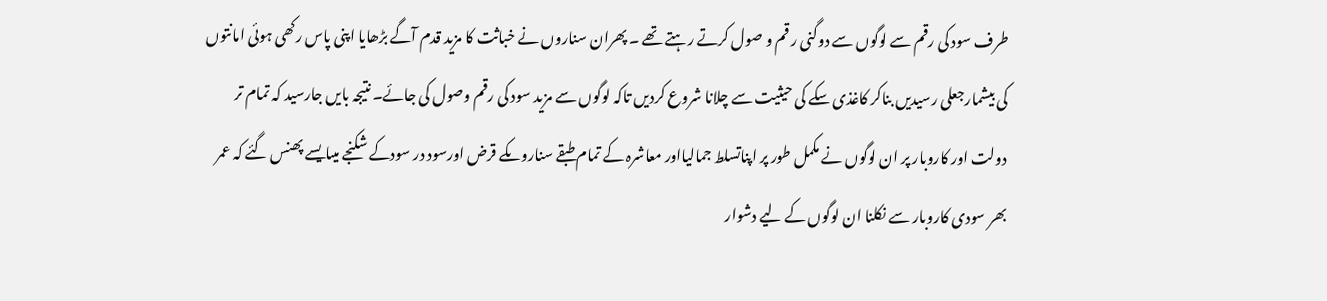طرف سود کی رقم سے لوگوں سے دوگنی ر قم و صول کرتے رہتے تھے ۔ پھران سناروں نے خباثت کا مزید قدم آگے بڑھایا اپنی پاس رکھی ہوئی امانتوں کی بیشمارجعلی رسیدیں بناکر کاغذی سکے کی حیثیت سے چلانا شروع کردیں تاکہ لوگوں سے مزید سود کی رقم وصول کی جائے۔ نتیجہ بایں جارسید کہ تمام تر دولت اور کاروبار پر ان لوگوں نے مکمل طور پر اپناتسلط جمالیااور معاشرہ کے تمام طبقے سناروںکے قرض اورسود در سودکے شکنجے میںایسے پھنس گئے کہ عمر بھر سودی کاروبار سے نکلنا ان لوگوں کے لیے دشوار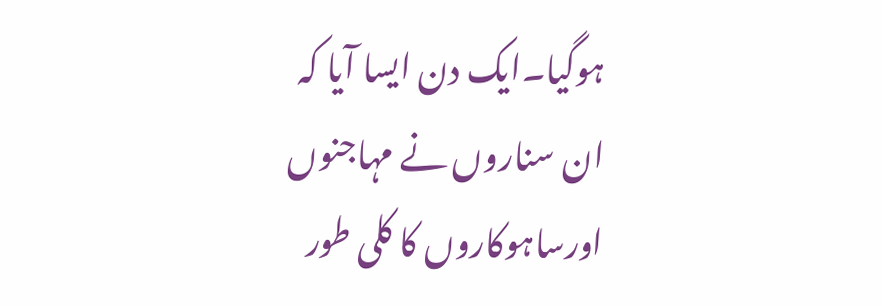ہوگیا۔ایک دن ایسا آیا کہ ان سناروں نے مہاجنوں اورساہوکاروں کا کلی طور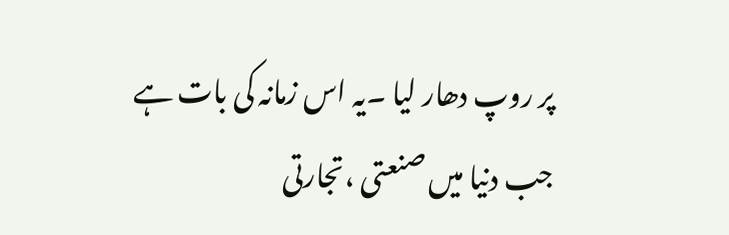پر روپ دھار لیا ۔یہ اس زمانہ کی بات ہے جب دنیا میں صنعتی ،تجارتی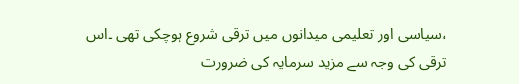،سیاسی اور تعلیمی میدانوں میں ترقی شروع ہوچکی تھی ۔اس ترقی کی وجہ سے مزید سرمایہ کی ضرورت